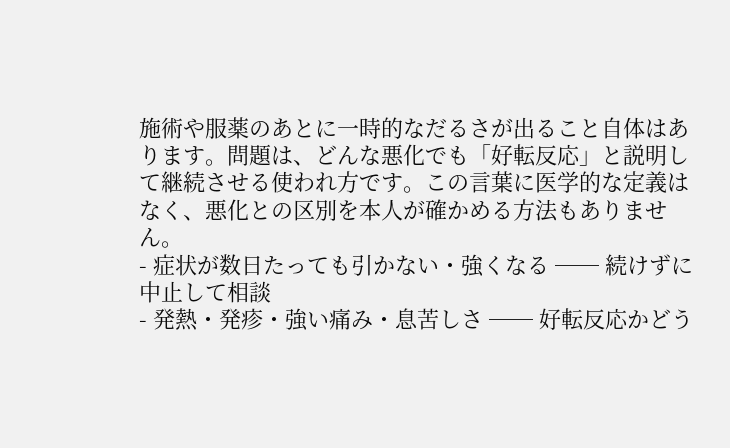施術や服薬のあとに一時的なだるさが出ること自体はあります。問題は、どんな悪化でも「好転反応」と説明して継続させる使われ方です。この言葉に医学的な定義はなく、悪化との区別を本人が確かめる方法もありません。
- 症状が数日たっても引かない・強くなる ── 続けずに中止して相談
- 発熱・発疹・強い痛み・息苦しさ ── 好転反応かどう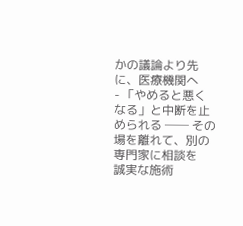かの議論より先に、医療機関へ
- 「やめると悪くなる」と中断を止められる ── その場を離れて、別の専門家に相談を
誠実な施術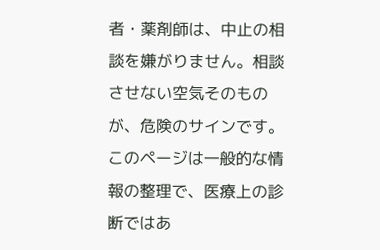者・薬剤師は、中止の相談を嫌がりません。相談させない空気そのものが、危険のサインです。
このページは一般的な情報の整理で、医療上の診断ではあ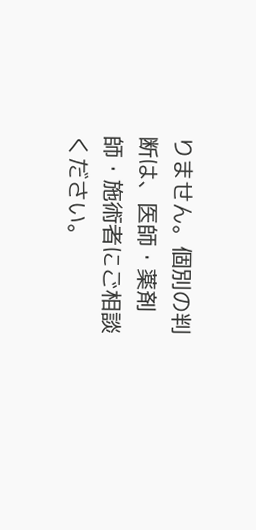りません。個別の判断は、医師・薬剤師・施術者にご相談ください。